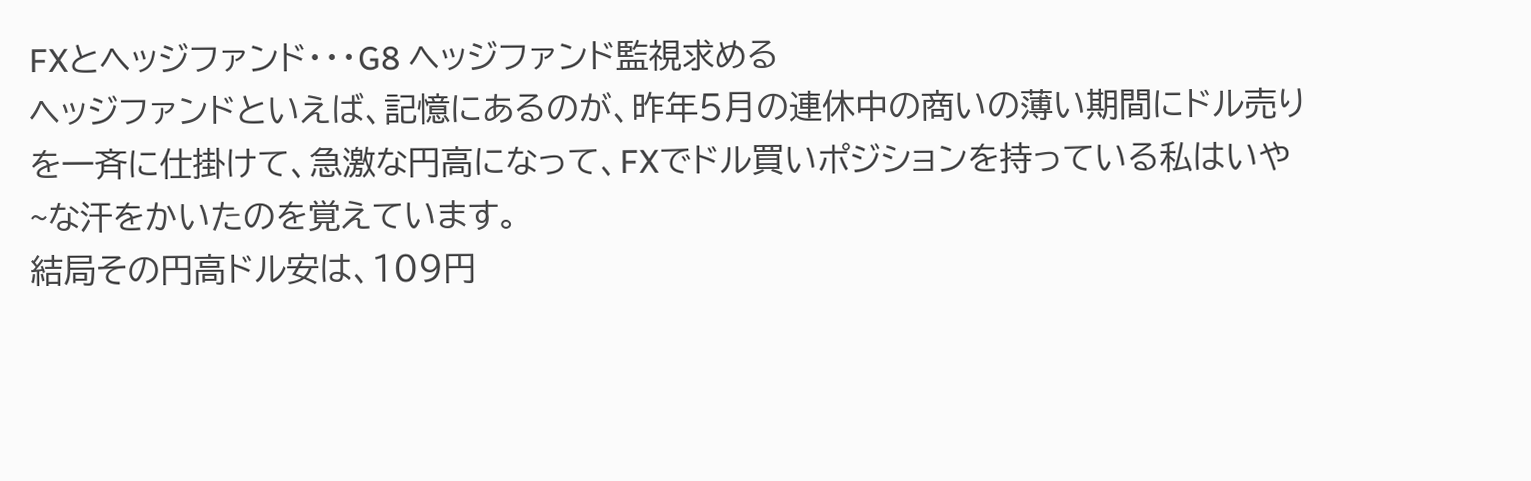FXとヘッジファンド・・・G8 ヘッジファンド監視求める
ヘッジファンドといえば、記憶にあるのが、昨年5月の連休中の商いの薄い期間にドル売りを一斉に仕掛けて、急激な円高になって、FXでドル買いポジションを持っている私はいや~な汗をかいたのを覚えています。
結局その円高ドル安は、109円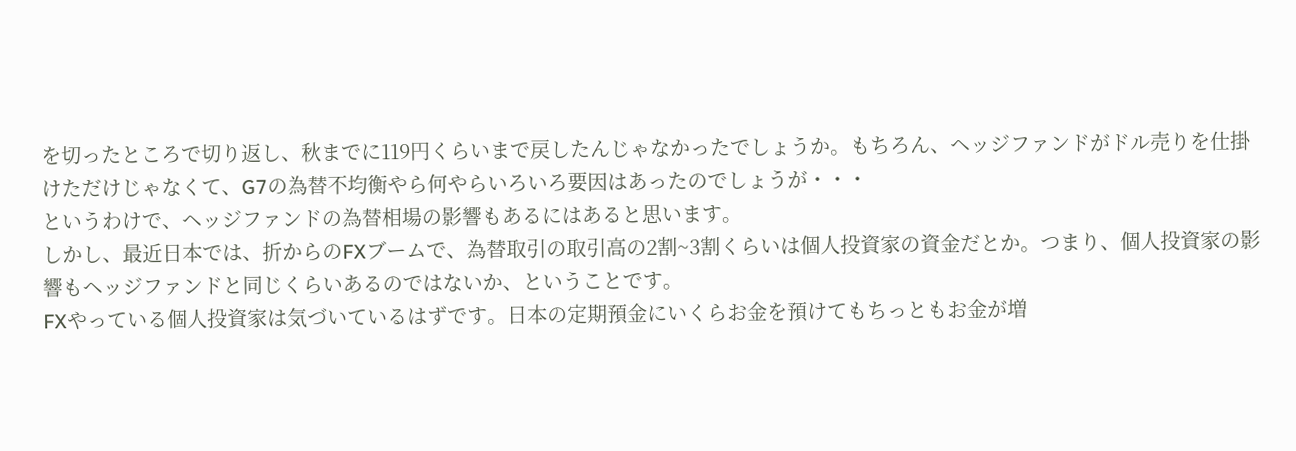を切ったところで切り返し、秋までに119円くらいまで戻したんじゃなかったでしょうか。もちろん、ヘッジファンドがドル売りを仕掛けただけじゃなくて、G7の為替不均衡やら何やらいろいろ要因はあったのでしょうが・・・
というわけで、ヘッジファンドの為替相場の影響もあるにはあると思います。
しかし、最近日本では、折からのFXブームで、為替取引の取引高の2割~3割くらいは個人投資家の資金だとか。つまり、個人投資家の影響もヘッジファンドと同じくらいあるのではないか、ということです。
FXやっている個人投資家は気づいているはずです。日本の定期預金にいくらお金を預けてもちっともお金が増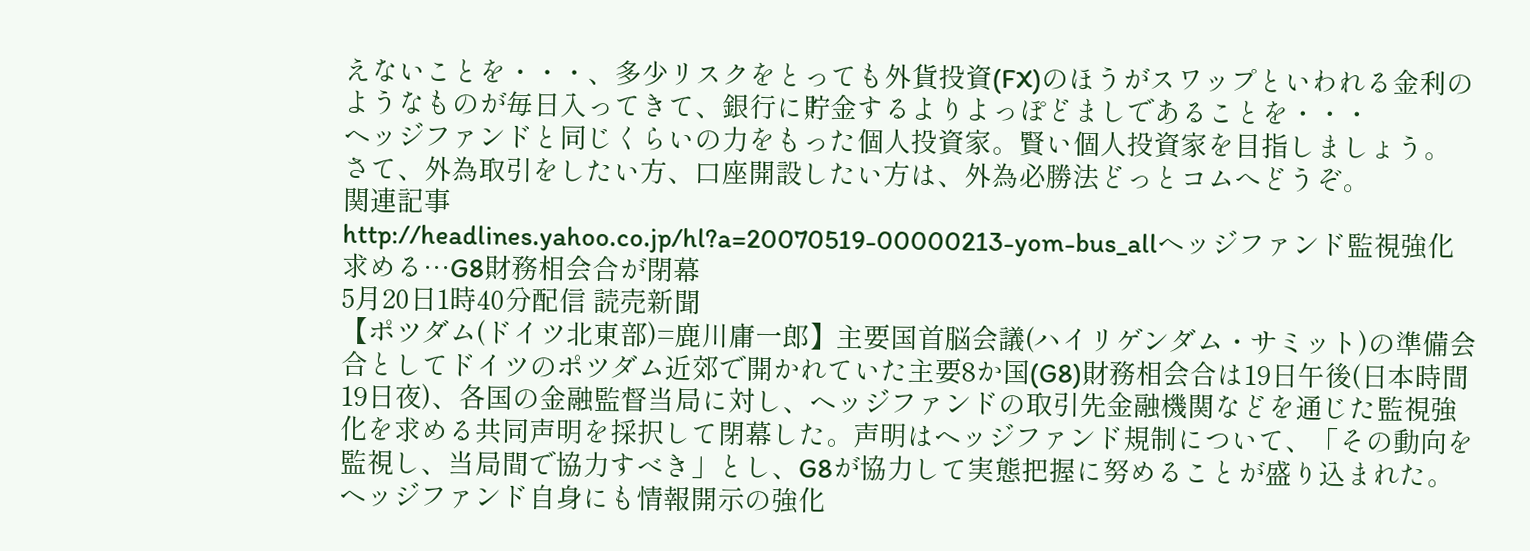えないことを・・・、多少リスクをとっても外貨投資(FX)のほうがスワップといわれる金利のようなものが毎日入ってきて、銀行に貯金するよりよっぽどましであることを・・・
ヘッジファンドと同じくらいの力をもった個人投資家。賢い個人投資家を目指しましょう。
さて、外為取引をしたい方、口座開設したい方は、外為必勝法どっとコムへどうぞ。
関連記事
http://headlines.yahoo.co.jp/hl?a=20070519-00000213-yom-bus_allヘッジファンド監視強化求める…G8財務相会合が閉幕
5月20日1時40分配信 読売新聞
【ポツダム(ドイツ北東部)=鹿川庸一郎】主要国首脳会議(ハイリゲンダム・サミット)の準備会合としてドイツのポツダム近郊で開かれていた主要8か国(G8)財務相会合は19日午後(日本時間19日夜)、各国の金融監督当局に対し、ヘッジファンドの取引先金融機関などを通じた監視強化を求める共同声明を採択して閉幕した。声明はヘッジファンド規制について、「その動向を監視し、当局間で協力すべき」とし、G8が協力して実態把握に努めることが盛り込まれた。ヘッジファンド自身にも情報開示の強化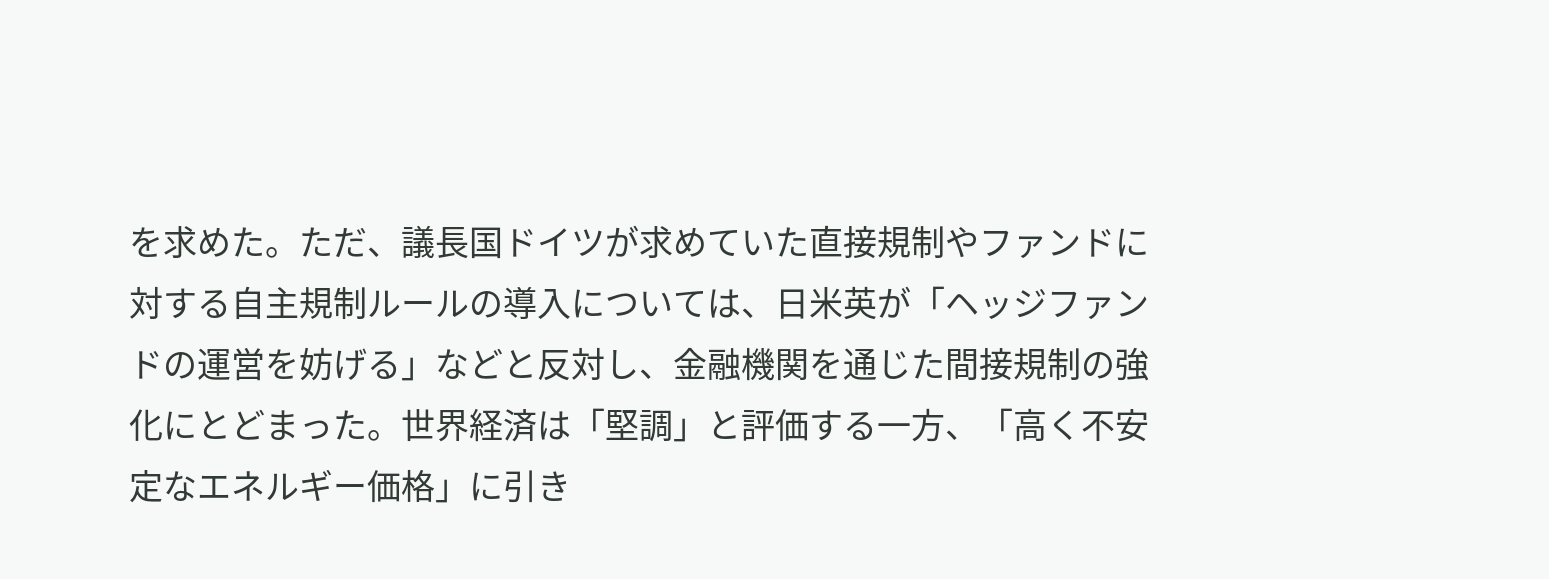を求めた。ただ、議長国ドイツが求めていた直接規制やファンドに対する自主規制ルールの導入については、日米英が「ヘッジファンドの運営を妨げる」などと反対し、金融機関を通じた間接規制の強化にとどまった。世界経済は「堅調」と評価する一方、「高く不安定なエネルギー価格」に引き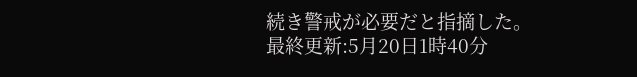続き警戒が必要だと指摘した。
最終更新:5月20日1時40分